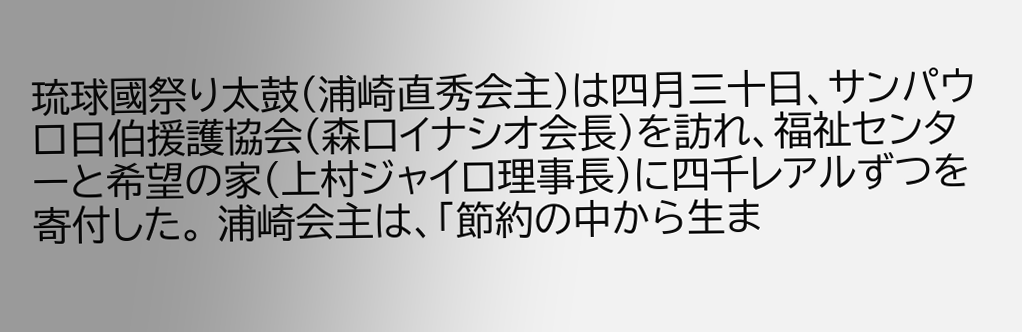琉球國祭り太鼓(浦崎直秀会主)は四月三十日、サンパウロ日伯援護協会(森口イナシオ会長)を訪れ、福祉センターと希望の家(上村ジャイロ理事長)に四千レアルずつを寄付した。 浦崎会主は、「節約の中から生ま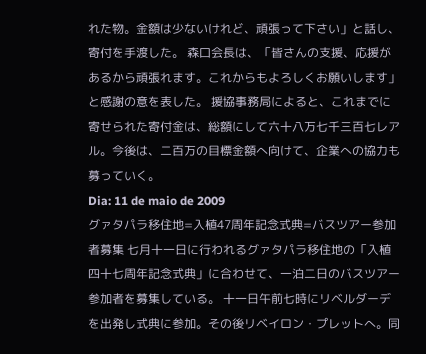れた物。金額は少ないけれど、頑張って下さい」と話し、寄付を手渡した。 森口会長は、「皆さんの支援、応援があるから頑張れます。これからもよろしくお願いします」と感謝の意を表した。 援協事務局によると、これまでに寄せられた寄付金は、総額にして六十八万七千三百七レアル。今後は、二百万の目標金額へ向けて、企業への協力も募っていく。
Dia: 11 de maio de 2009
グァタパラ移住地=入植47周年記念式典=バスツアー参加者募集 七月十一日に行われるグァタパラ移住地の「入植四十七周年記念式典」に合わせて、一泊二日のバスツアー参加者を募集している。 十一日午前七時にリベルダーデを出発し式典に参加。その後リベイロン・プレットへ。同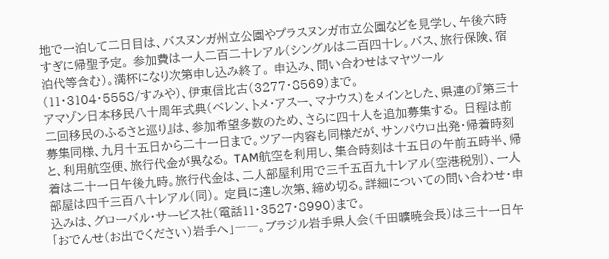地で一泊して二日目は、バスヌンガ州立公園やプラスヌンガ市立公園などを見学し、午後六時すぎに帰聖予定。 参加費は一人二百二十レアル(シングルは二百四十レ。バス、旅行保険、宿泊代等含む)。満杯になり次第申し込み終了。 申込み、問い合わせはマヤツール(11・3104・5558/すみや)、伊東信比古(3277・8569)まで。
アマゾン日本移民八十周年式典(ベレン、トメ・アスー、マナウス)をメインとした、県連の『第三十二回移民のふるさと巡り』は、参加希望多数のため、さらに四十人を追加募集する。 日程は前募集同様、九月十五日から二十一日まで。ツアー内容も同様だが、サンパウロ出発・帰着時刻と、利用航空便、旅行代金が異なる。 TAM航空を利用し、集合時刻は十五日の午前五時半、帰着は二十一日午後九時。旅行代金は、二人部屋利用で三千五百九十レアル(空港税別)、一人部屋は四千三百八十レアル(同)。 定員に達し次第、締め切る。詳細についての問い合わせ・申込みは、グローバル・サービス社(電話11・3527・8990)まで。
「おでんせ(お出でください)岩手へ」――。ブラジル岩手県人会(千田曠暁会長)は三十一日午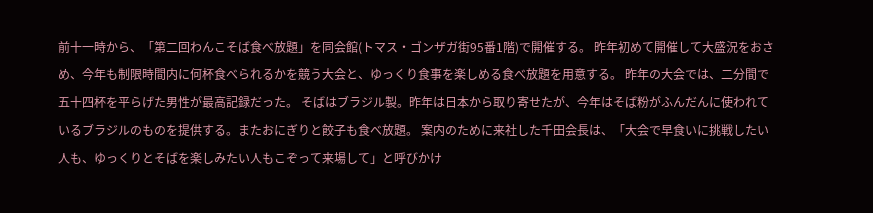前十一時から、「第二回わんこそば食べ放題」を同会館(トマス・ゴンザガ街95番1階)で開催する。 昨年初めて開催して大盛況をおさめ、今年も制限時間内に何杯食べられるかを競う大会と、ゆっくり食事を楽しめる食べ放題を用意する。 昨年の大会では、二分間で五十四杯を平らげた男性が最高記録だった。 そばはブラジル製。昨年は日本から取り寄せたが、今年はそば粉がふんだんに使われているブラジルのものを提供する。またおにぎりと餃子も食べ放題。 案内のために来社した千田会長は、「大会で早食いに挑戦したい人も、ゆっくりとそばを楽しみたい人もこぞって来場して」と呼びかけ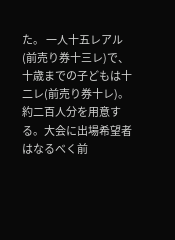た。 一人十五レアル(前売り券十三レ)で、十歳までの子どもは十二レ(前売り券十レ)。約二百人分を用意する。大会に出場希望者はなるべく前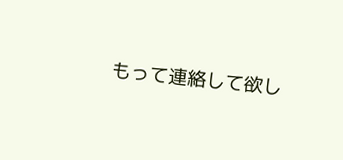もって連絡して欲し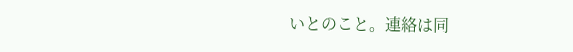いとのこと。連絡は同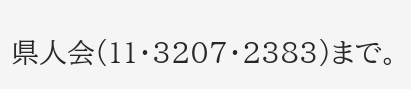県人会(11・3207・2383)まで。